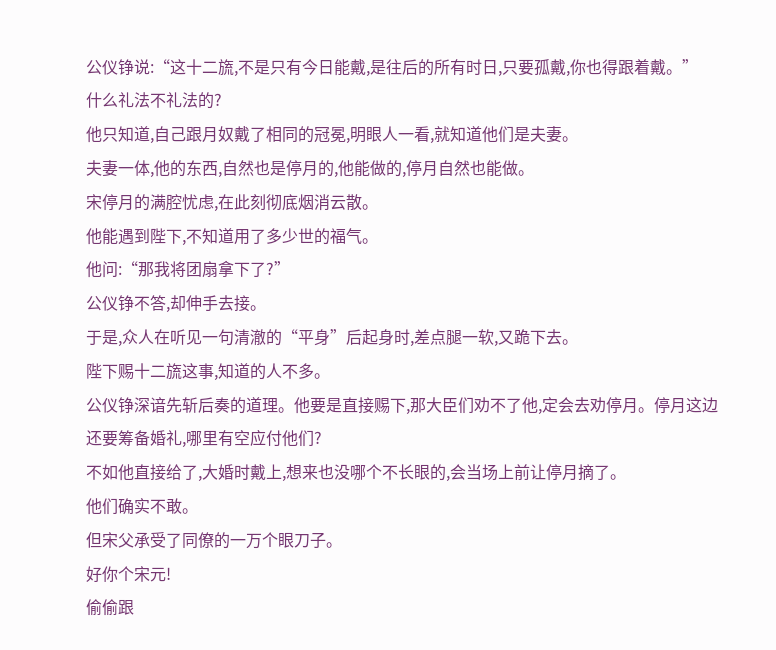公仪铮说:“这十二旒,不是只有今日能戴,是往后的所有时日,只要孤戴,你也得跟着戴。”
什么礼法不礼法的?
他只知道,自己跟月奴戴了相同的冠冕,明眼人一看,就知道他们是夫妻。
夫妻一体,他的东西,自然也是停月的,他能做的,停月自然也能做。
宋停月的满腔忧虑,在此刻彻底烟消云散。
他能遇到陛下,不知道用了多少世的福气。
他问:“那我将团扇拿下了?”
公仪铮不答,却伸手去接。
于是,众人在听见一句清澈的“平身”后起身时,差点腿一软,又跪下去。
陛下赐十二旒这事,知道的人不多。
公仪铮深谙先斩后奏的道理。他要是直接赐下,那大臣们劝不了他,定会去劝停月。停月这边还要筹备婚礼,哪里有空应付他们?
不如他直接给了,大婚时戴上,想来也没哪个不长眼的,会当场上前让停月摘了。
他们确实不敢。
但宋父承受了同僚的一万个眼刀子。
好你个宋元!
偷偷跟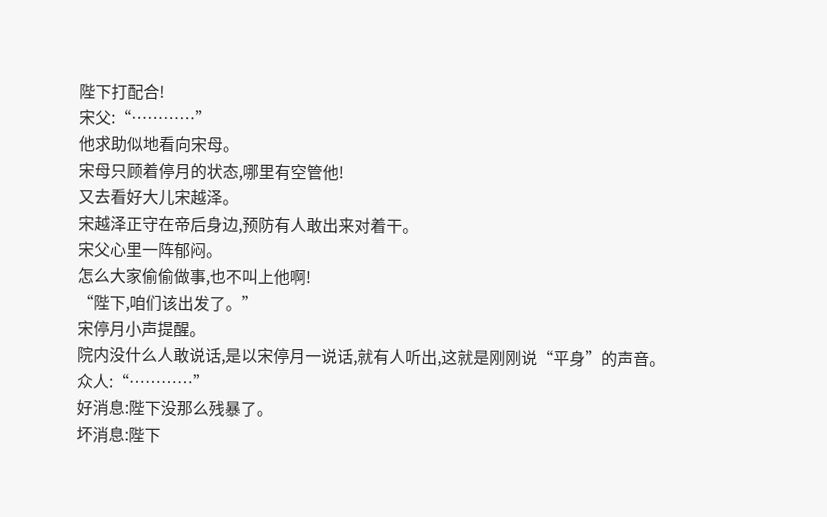陛下打配合!
宋父:“…………”
他求助似地看向宋母。
宋母只顾着停月的状态,哪里有空管他!
又去看好大儿宋越泽。
宋越泽正守在帝后身边,预防有人敢出来对着干。
宋父心里一阵郁闷。
怎么大家偷偷做事,也不叫上他啊!
“陛下,咱们该出发了。”
宋停月小声提醒。
院内没什么人敢说话,是以宋停月一说话,就有人听出,这就是刚刚说“平身”的声音。
众人:“…………”
好消息:陛下没那么残暴了。
坏消息:陛下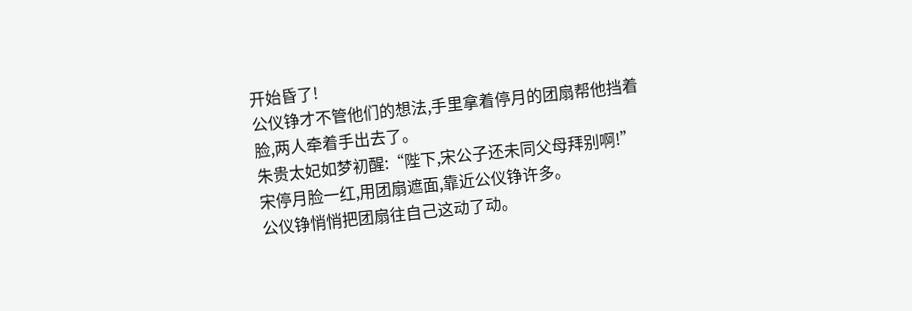开始昏了!
公仪铮才不管他们的想法,手里拿着停月的团扇帮他挡着脸,两人牵着手出去了。
朱贵太妃如梦初醒:“陛下,宋公子还未同父母拜别啊!”
宋停月脸一红,用团扇遮面,靠近公仪铮许多。
公仪铮悄悄把团扇往自己这动了动。